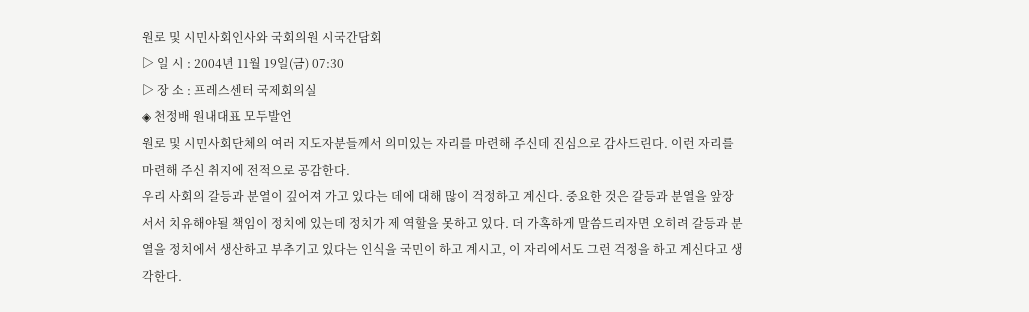원로 및 시민사회인사와 국회의원 시국간담회
▷ 일 시 : 2004년 11월 19일(금) 07:30
▷ 장 소 : 프레스센터 국제회의실
◈ 천정배 원내대표 모두발언
원로 및 시민사회단체의 여러 지도자분들께서 의미있는 자리를 마련해 주신데 진심으로 감사드린다. 이런 자리를 마련해 주신 취지에 전적으로 공감한다.
우리 사회의 갈등과 분열이 깊어져 가고 있다는 데에 대해 많이 걱정하고 계신다. 중요한 것은 갈등과 분열을 앞장서서 치유해야될 책임이 정치에 있는데 정치가 제 역할을 못하고 있다. 더 가혹하게 말씀드리자면 오히려 갈등과 분열을 정치에서 생산하고 부추기고 있다는 인식을 국민이 하고 계시고, 이 자리에서도 그런 걱정을 하고 계신다고 생각한다.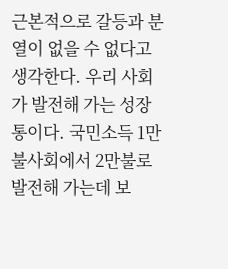근본적으로 갈등과 분열이 없을 수 없다고 생각한다. 우리 사회가 발전해 가는 성장통이다. 국민소득 1만불사회에서 2만불로 발전해 가는데 보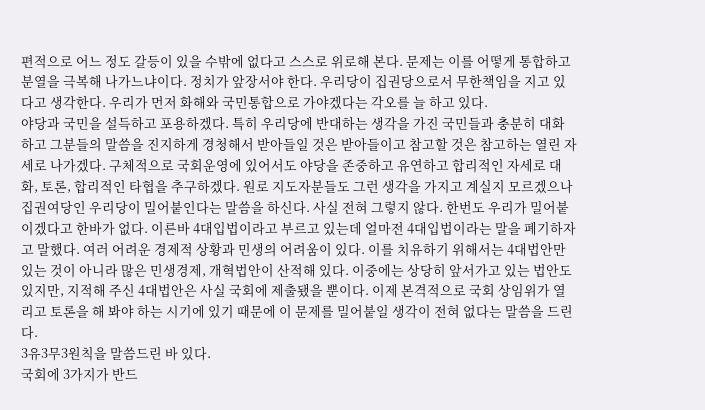편적으로 어느 정도 갈등이 있을 수밖에 없다고 스스로 위로해 본다. 문제는 이를 어떻게 통합하고 분열을 극복해 나가느냐이다. 정치가 앞장서야 한다. 우리당이 집권당으로서 무한책임을 지고 있다고 생각한다. 우리가 먼저 화해와 국민통합으로 가야겠다는 각오를 늘 하고 있다.
야당과 국민을 설득하고 포용하겠다. 특히 우리당에 반대하는 생각을 가진 국민들과 충분히 대화하고 그분들의 말씀을 진지하게 경청해서 받아들일 것은 받아들이고 참고할 것은 참고하는 열린 자세로 나가겠다. 구체적으로 국회운영에 있어서도 야당을 존중하고 유연하고 합리적인 자세로 대화, 토론, 합리적인 타협을 추구하겠다. 원로 지도자분들도 그런 생각을 가지고 계실지 모르겠으나 집권여당인 우리당이 밀어붙인다는 말씀을 하신다. 사실 전혀 그렇지 않다. 한번도 우리가 밀어붙이겠다고 한바가 없다. 이른바 4대입법이라고 부르고 있는데 얼마전 4대입법이라는 말을 폐기하자고 말했다. 여러 어려운 경제적 상황과 민생의 어려움이 있다. 이를 치유하기 위해서는 4대법안만 있는 것이 아니라 많은 민생경제, 개혁법안이 산적해 있다. 이중에는 상당히 앞서가고 있는 법안도 있지만, 지적해 주신 4대법안은 사실 국회에 제출됐을 뿐이다. 이제 본격적으로 국회 상임위가 열리고 토론을 해 봐야 하는 시기에 있기 때문에 이 문제를 밀어붙일 생각이 전혀 없다는 말씀을 드린다.
3유3무3원칙을 말씀드린 바 있다.
국회에 3가지가 반드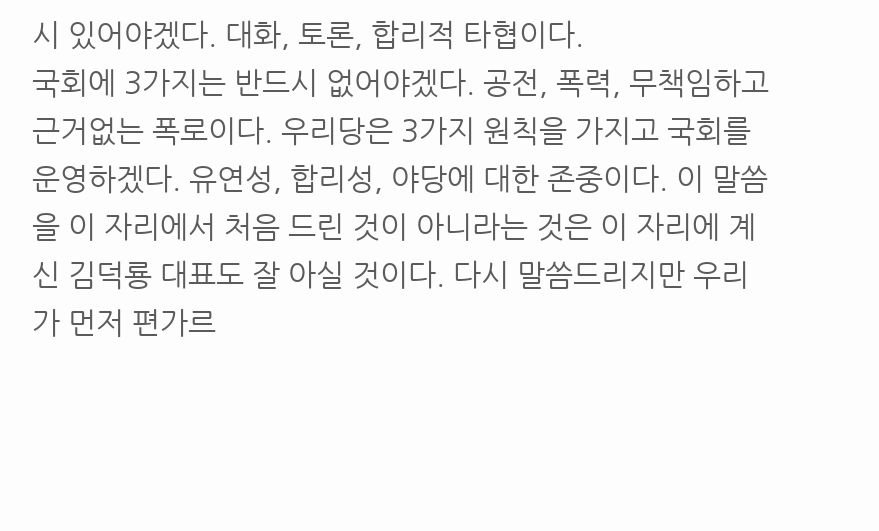시 있어야겠다. 대화, 토론, 합리적 타협이다.
국회에 3가지는 반드시 없어야겠다. 공전, 폭력, 무책임하고 근거없는 폭로이다. 우리당은 3가지 원칙을 가지고 국회를 운영하겠다. 유연성, 합리성, 야당에 대한 존중이다. 이 말씀을 이 자리에서 처음 드린 것이 아니라는 것은 이 자리에 계신 김덕룡 대표도 잘 아실 것이다. 다시 말씀드리지만 우리가 먼저 편가르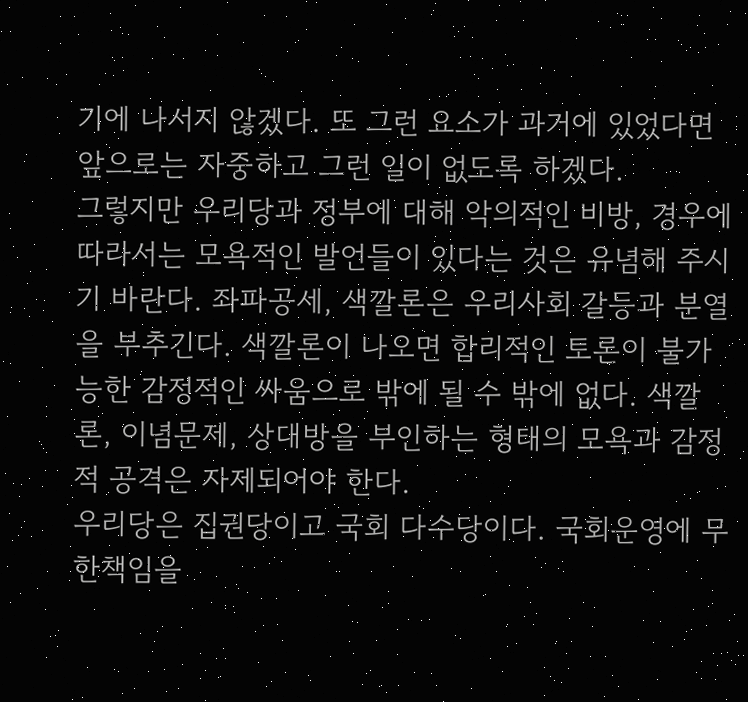기에 나서지 않겠다. 또 그런 요소가 과거에 있었다면 앞으로는 자중하고 그런 일이 없도록 하겠다.
그렇지만 우리당과 정부에 대해 악의적인 비방, 경우에 따라서는 모욕적인 발언들이 있다는 것은 유념해 주시기 바란다. 좌파공세, 색깔론은 우리사회 갈등과 분열을 부추긴다. 색깔론이 나오면 합리적인 토론이 불가능한 감정적인 싸움으로 밖에 될 수 밖에 없다. 색깔론, 이념문제, 상대방을 부인하는 형태의 모욕과 감정적 공격은 자제되어야 한다.
우리당은 집권당이고 국회 다수당이다. 국회운영에 무한책임을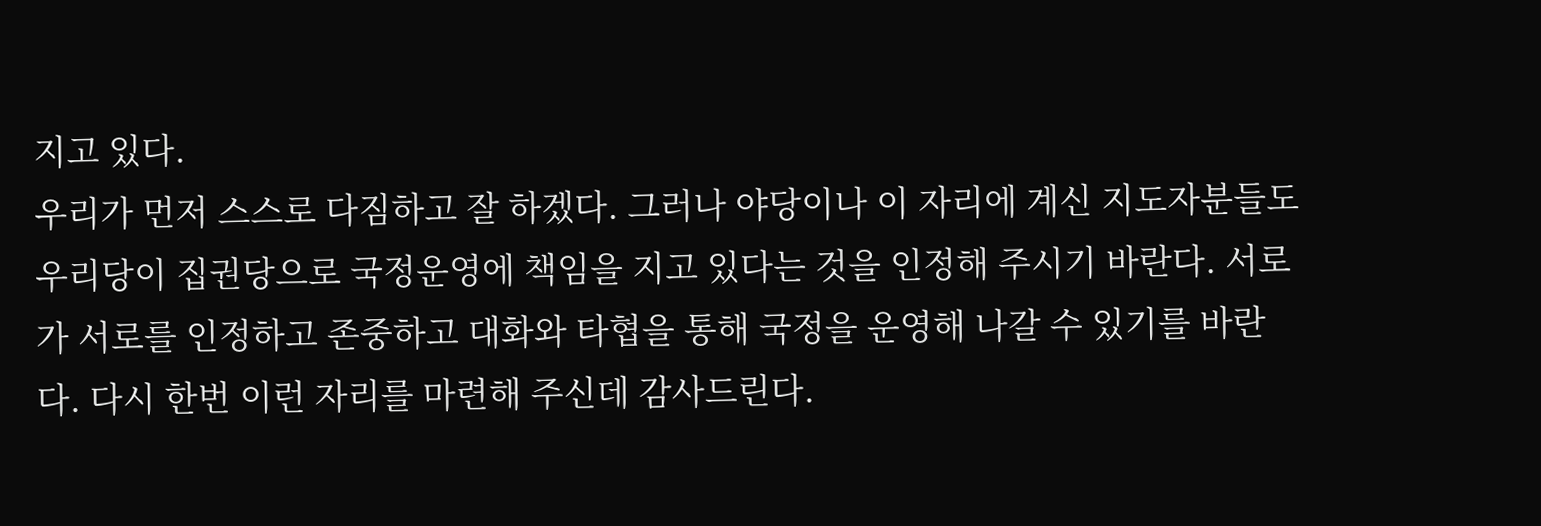지고 있다.
우리가 먼저 스스로 다짐하고 잘 하겠다. 그러나 야당이나 이 자리에 계신 지도자분들도 우리당이 집권당으로 국정운영에 책임을 지고 있다는 것을 인정해 주시기 바란다. 서로가 서로를 인정하고 존중하고 대화와 타협을 통해 국정을 운영해 나갈 수 있기를 바란다. 다시 한번 이런 자리를 마련해 주신데 감사드린다.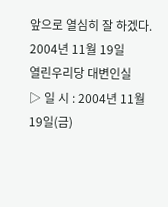앞으로 열심히 잘 하겠다.
2004년 11월 19일
열린우리당 대변인실
▷ 일 시 : 2004년 11월 19일(금)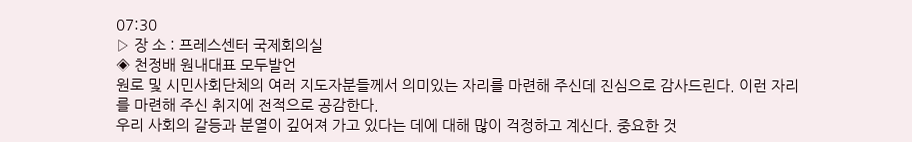07:30
▷ 장 소 : 프레스센터 국제회의실
◈ 천정배 원내대표 모두발언
원로 및 시민사회단체의 여러 지도자분들께서 의미있는 자리를 마련해 주신데 진심으로 감사드린다. 이런 자리를 마련해 주신 취지에 전적으로 공감한다.
우리 사회의 갈등과 분열이 깊어져 가고 있다는 데에 대해 많이 걱정하고 계신다. 중요한 것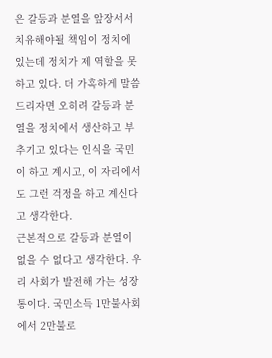은 갈등과 분열을 앞장서서 치유해야될 책임이 정치에 있는데 정치가 제 역할을 못하고 있다. 더 가혹하게 말씀드리자면 오히려 갈등과 분열을 정치에서 생산하고 부추기고 있다는 인식을 국민이 하고 계시고, 이 자리에서도 그런 걱정을 하고 계신다고 생각한다.
근본적으로 갈등과 분열이 없을 수 없다고 생각한다. 우리 사회가 발전해 가는 성장통이다. 국민소득 1만불사회에서 2만불로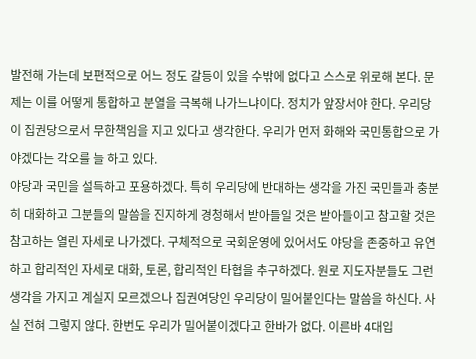발전해 가는데 보편적으로 어느 정도 갈등이 있을 수밖에 없다고 스스로 위로해 본다. 문제는 이를 어떻게 통합하고 분열을 극복해 나가느냐이다. 정치가 앞장서야 한다. 우리당이 집권당으로서 무한책임을 지고 있다고 생각한다. 우리가 먼저 화해와 국민통합으로 가야겠다는 각오를 늘 하고 있다.
야당과 국민을 설득하고 포용하겠다. 특히 우리당에 반대하는 생각을 가진 국민들과 충분히 대화하고 그분들의 말씀을 진지하게 경청해서 받아들일 것은 받아들이고 참고할 것은 참고하는 열린 자세로 나가겠다. 구체적으로 국회운영에 있어서도 야당을 존중하고 유연하고 합리적인 자세로 대화, 토론, 합리적인 타협을 추구하겠다. 원로 지도자분들도 그런 생각을 가지고 계실지 모르겠으나 집권여당인 우리당이 밀어붙인다는 말씀을 하신다. 사실 전혀 그렇지 않다. 한번도 우리가 밀어붙이겠다고 한바가 없다. 이른바 4대입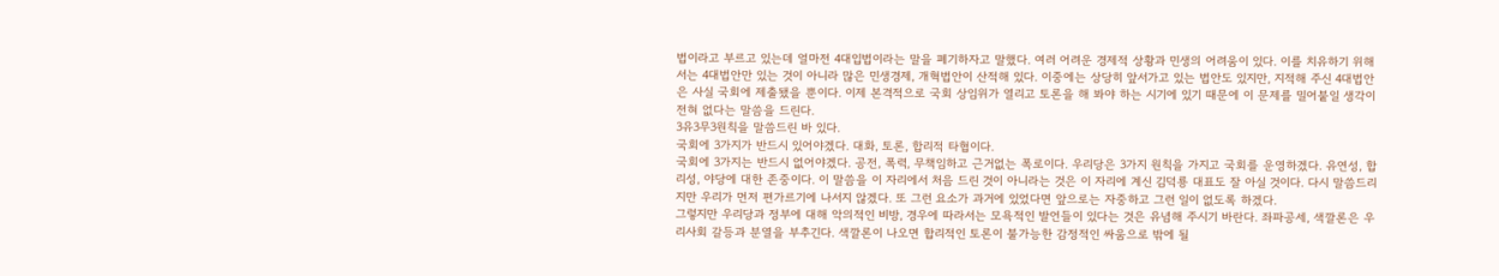법이라고 부르고 있는데 얼마전 4대입법이라는 말을 폐기하자고 말했다. 여러 어려운 경제적 상황과 민생의 어려움이 있다. 이를 치유하기 위해서는 4대법안만 있는 것이 아니라 많은 민생경제, 개혁법안이 산적해 있다. 이중에는 상당히 앞서가고 있는 법안도 있지만, 지적해 주신 4대법안은 사실 국회에 제출됐을 뿐이다. 이제 본격적으로 국회 상임위가 열리고 토론을 해 봐야 하는 시기에 있기 때문에 이 문제를 밀어붙일 생각이 전혀 없다는 말씀을 드린다.
3유3무3원칙을 말씀드린 바 있다.
국회에 3가지가 반드시 있어야겠다. 대화, 토론, 합리적 타협이다.
국회에 3가지는 반드시 없어야겠다. 공전, 폭력, 무책임하고 근거없는 폭로이다. 우리당은 3가지 원칙을 가지고 국회를 운영하겠다. 유연성, 합리성, 야당에 대한 존중이다. 이 말씀을 이 자리에서 처음 드린 것이 아니라는 것은 이 자리에 계신 김덕룡 대표도 잘 아실 것이다. 다시 말씀드리지만 우리가 먼저 편가르기에 나서지 않겠다. 또 그런 요소가 과거에 있었다면 앞으로는 자중하고 그런 일이 없도록 하겠다.
그렇지만 우리당과 정부에 대해 악의적인 비방, 경우에 따라서는 모욕적인 발언들이 있다는 것은 유념해 주시기 바란다. 좌파공세, 색깔론은 우리사회 갈등과 분열을 부추긴다. 색깔론이 나오면 합리적인 토론이 불가능한 감정적인 싸움으로 밖에 될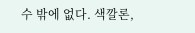수 밖에 없다. 색깔론,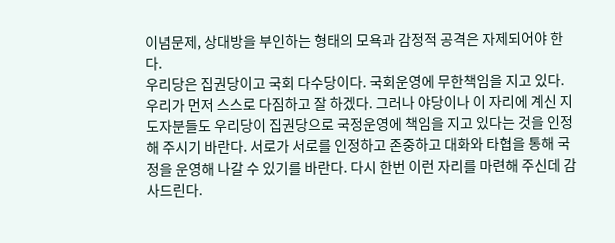이념문제, 상대방을 부인하는 형태의 모욕과 감정적 공격은 자제되어야 한다.
우리당은 집권당이고 국회 다수당이다. 국회운영에 무한책임을 지고 있다.
우리가 먼저 스스로 다짐하고 잘 하겠다. 그러나 야당이나 이 자리에 계신 지도자분들도 우리당이 집권당으로 국정운영에 책임을 지고 있다는 것을 인정해 주시기 바란다. 서로가 서로를 인정하고 존중하고 대화와 타협을 통해 국정을 운영해 나갈 수 있기를 바란다. 다시 한번 이런 자리를 마련해 주신데 감사드린다.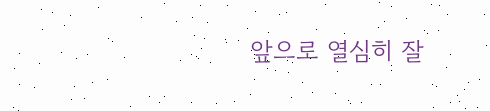앞으로 열심히 잘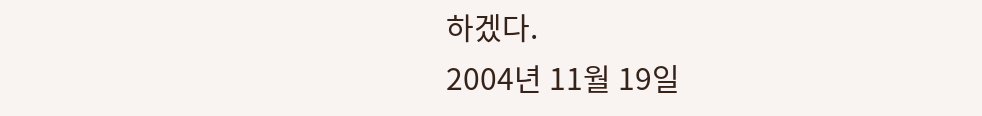하겠다.
2004년 11월 19일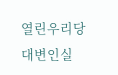열린우리당 대변인실